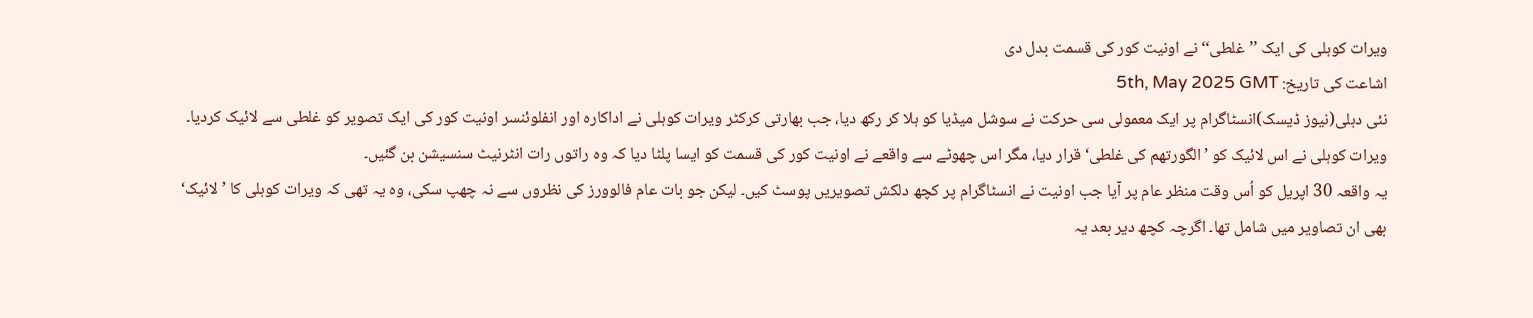ویرات کوہلی کی ایک ’’غلطی‘‘ نے اونیت کور کی قسمت بدل دی
اشاعت کی تاریخ: 5th, May 2025 GMT
نئی دہلی(نیوز ڈیسک)انسٹاگرام پر ایک معمولی سی حرکت نے سوشل میڈیا کو ہلا کر رکھ دیا، جب بھارتی کرکٹر ویرات کوہلی نے اداکارہ اور انفلوئنسر اونیت کور کی ایک تصویر کو غلطی سے لائیک کردیا۔
ویرات کوہلی نے اس لائیک کو ’الگورتھم کی غلطی‘ قرار دیا، مگر اس چھوٹے سے واقعے نے اونیت کور کی قسمت کو ایسا پلٹا دیا کہ وہ راتوں رات انٹرنیٹ سنسیشن بن گئیں۔
یہ واقعہ 30 اپریل کو اُس وقت منظر عام پر آیا جب اونیت نے انسٹاگرام پر کچھ دلکش تصویریں پوسٹ کیں۔ لیکن جو بات عام فالوورز کی نظروں سے نہ چھپ سکی، وہ یہ تھی کہ ویرات کوہلی کا ’لائیک‘ بھی ان تصاویر میں شامل تھا۔ اگرچہ کچھ دیر بعد یہ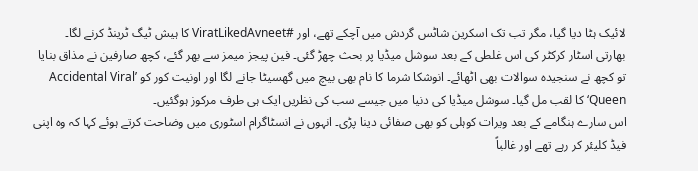لائیک ہٹا دیا گیا، مگر تب تک اسکرین شاٹس گردش میں آچکے تھے، اور #ViratLikedAvneet کا ہیش ٹیگ ٹرینڈ کرنے لگا۔
بھارتی اسٹار کرکٹر کی اس غلطی کے بعد سوشل میڈیا پر بحث چھڑ گئی۔ فین پیجز میمز سے بھر گئے، کچھ صارفین نے مذاق بنایا تو کچھ نے سنجیدہ سوالات بھی اٹھائے۔ انوشکا شرما کا نام بھی بیچ میں گھسیٹا جانے لگا اور اونیت کور کو ’Accidental Viral Queen‘ کا لقب مل گیا۔ سوشل میڈیا کی دنیا میں جیسے سب کی نظریں ایک ہی طرف مرکوز ہوگئیں۔
اس سارے ہنگامے کے بعد ویرات کوہلی کو بھی صفائی دینا پڑی۔ انہوں نے انسٹاگرام اسٹوری میں وضاحت کرتے ہوئے کہا کہ وہ اپنی فیڈ کلیئر کر رہے تھے اور غالباً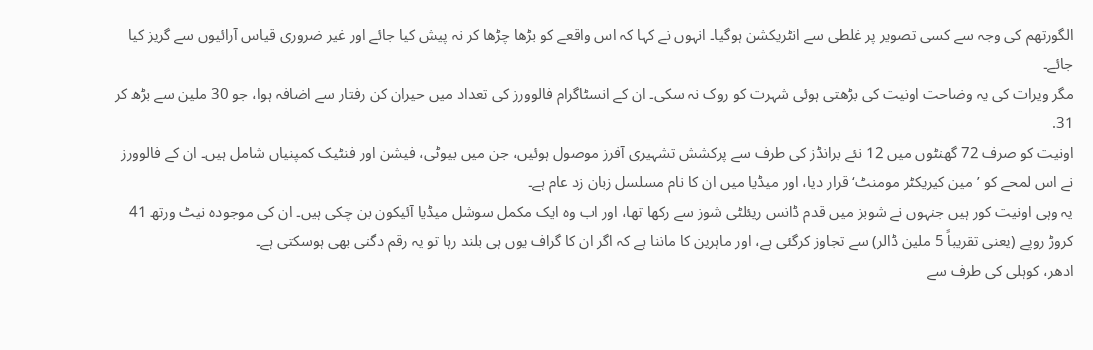الگورتھم کی وجہ سے کسی تصویر پر غلطی سے انٹریکشن ہوگیا۔ انہوں نے کہا کہ اس واقعے کو بڑھا چڑھا کر نہ پیش کیا جائے اور غیر ضروری قیاس آرائیوں سے گریز کیا جائے۔
مگر ویرات کی یہ وضاحت اونیت کی بڑھتی ہوئی شہرت کو روک نہ سکی۔ ان کے انسٹاگرام فالوورز کی تعداد میں حیران کن رفتار سے اضافہ ہوا، جو 30 ملین سے بڑھ کر 31.
اونیت کو صرف 72 گھنٹوں میں 12 نئے برانڈز کی طرف سے پرکشش تشہیری آفرز موصول ہوئیں، جن میں بیوٹی، فیشن اور فنٹیک کمپنیاں شامل ہیں۔ ان کے فالوورز نے اس لمحے کو ’مین کیریکٹر مومنٹ‘ قرار دیا، اور میڈیا میں ان کا نام مسلسل زبان زد عام ہے۔
یہ وہی اونیت کور ہیں جنہوں نے شوبز میں قدم ڈانس ریئلٹی شوز سے رکھا تھا، اور اب وہ ایک مکمل سوشل میڈیا آئیکون بن چکی ہیں۔ ان کی موجودہ نیٹ ورتھ 41 کروڑ روپے (یعنی تقریباً 5 ملین ڈالر) سے تجاوز کرگئی ہے، اور ماہرین کا ماننا ہے کہ اگر ان کا گراف یوں ہی بلند رہا تو یہ رقم دگنی بھی ہوسکتی ہے۔
ادھر، کوہلی کی طرف سے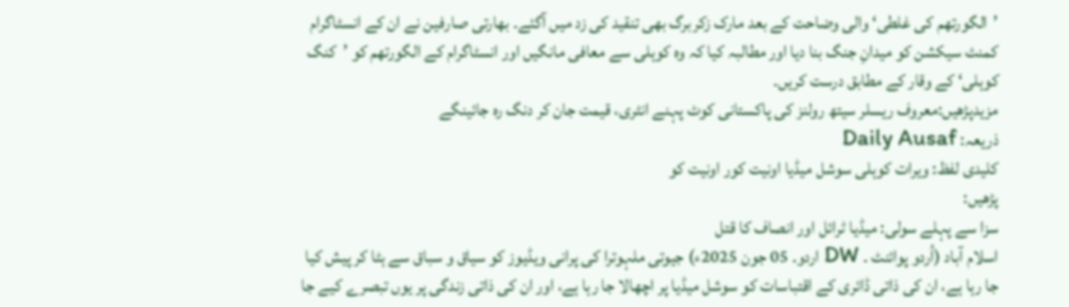’الگورتھم کی غلطی‘ والی وضاحت کے بعد مارک زکربرگ بھی تنقید کی زد میں آگئے۔ بھارتی صارفین نے ان کے انسٹاگرام کمنٹ سیکشن کو میدانِ جنگ بنا دیا اور مطالبہ کیا کہ وہ کوہلی سے معافی مانگیں اور انسٹاگرام کے الگورتھم کو ’کنگ کوہلی‘ کے وقار کے مطابق درست کریں۔
مزیدپڑھیں:معروف ریسلر سیتھ رولنز کی پاکستانی کوٹ پہنے انٹری، قیمت جان کر دنگ رہ جائینگے
ذریعہ: Daily Ausaf
کلیدی لفظ: ویرات کوہلی سوشل میڈیا اونیت کور اونیت کو
پڑھیں:
سزا سے پہلے سولی: میڈیا ٹرائل اور انصاف کا قتل
اسلام آباد (اُردو پوائنٹ ۔ DW اردو۔ 05 جون 2025ء) جیوتی ملہوترا کی پرانی ویڈیوز کو سیاق و سباق سے ہٹا کر پیش کیا جا رہا ہے، ان کی ذاتی ڈائری کے اقتباسات کو سوشل میڈیا پر اچھالا جا رہا ہے، اور ان کی ذاتی زندگی پر یوں تبصرے کیے جا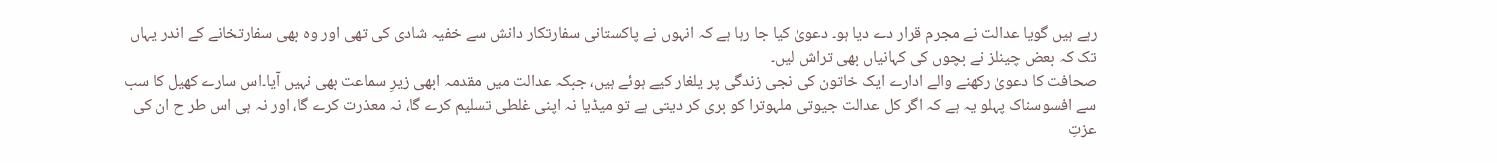رہے ہیں گویا عدالت نے مجرم قرار دے دیا ہو۔ دعویٰ کیا جا رہا ہے کہ انہوں نے پاکستانی سفارتکار دانش سے خفیہ شادی کی تھی اور وہ بھی سفارتخانے کے اندر یہاں تک کہ بعض چینلز نے بچوں کی کہانیاں بھی تراش لیں۔
صحافت کا دعویٰ رکھنے والے ادارے ایک خاتون کی نجی زندگی پر یلغار کیے ہوئے ہیں، جبکہ عدالت میں مقدمہ ابھی زیرِ سماعت بھی نہیں آیا۔اس سارے کھیل کا سب سے افسوسناک پہلو یہ ہے کہ اگر کل عدالت جیوتی ملہوترا کو بری کر دیتی ہے تو میڈیا نہ اپنی غلطی تسلیم کرے گا، نہ معذرت کرے گا، اور نہ ہی اس طر ح ان کی عزتِ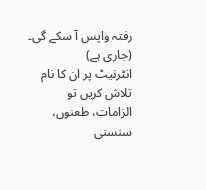رفتہ واپس آ سکے گی۔
(جاری ہے)
انٹرنیٹ پر ان کا نام تلاش کریں تو الزامات، طعنوں، سنسنی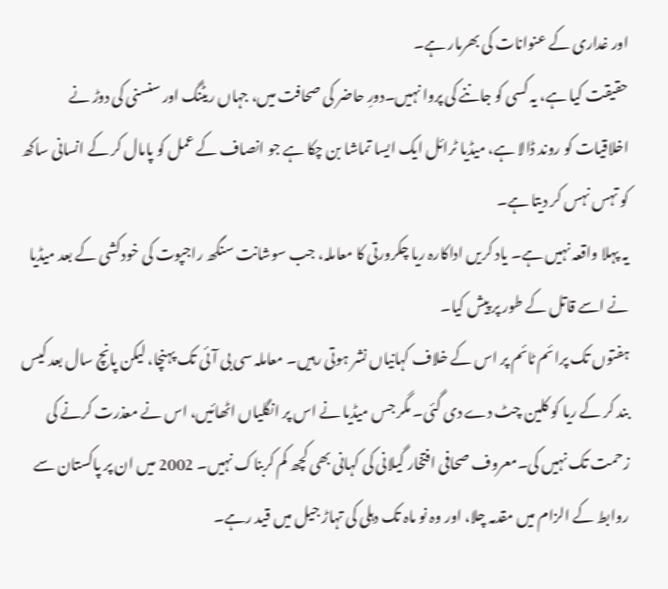اور غداری کے عنوانات کی بھرمار ہے۔
حقیقت کیا ہے، یہ کسی کو جاننے کی پروا نہیں۔دورِ حاضر کی صحافت میں، جہاں ریٹنگ اور سنسنی کی دوڑ نے اخلاقیات کو روند ڈالا ہے، میڈیا ٹرائل ایک ایسا تماشا بن چکا ہے جو انصاف کے عمل کو پامال کر کے انسانی ساکھ کو تہس نہس کر دیتا ہے۔
یہ پہلا واقعہ نہیں ہے۔ یاد کریں اداکارہ ریا چکرورتی کا معاملہ، جب سوشانت سنگھ راجپوت کی خودکشی کے بعد میڈیا نے اسے قاتل کے طور پر پیش کیا۔
ہفتوں تک پرائم ٹائم پر اس کے خلاف کہانیاں نشر ہوتی رہیں۔ معاملہ سی بی آئی تک پہنچا، لیکن پانچ سال بعد کیس بند کر کے ریا کو کلین چٹ دے دی گئی۔ مگر جس میڈیا نے اس پر انگلیاں اٹھائیں، اس نے معذرت کرنے کی زحمت تک نہیں کی۔معروف صحافی افتخار گیلانی کی کہانی بھی کچھ کم کربناک نہیں۔ 2002 میں ان پر پاکستان سے روابط کے الزام میں مقدمہ چلا، اور وہ نو ماہ تک دہلی کی تہاڑ جیل میں قید رہے۔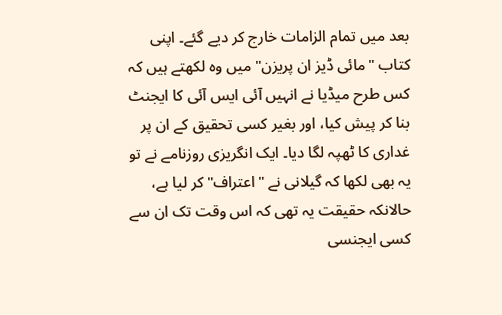بعد میں تمام الزامات خارج کر دیے گئے۔ اپنی کتاب "مائی ڈیز ان پریزن" میں وہ لکھتے ہیں کہ کس طرح میڈیا نے انہیں آئی ایس آئی کا ایجنٹ بنا کر پیش کیا، اور بغیر کسی تحقیق کے ان پر غداری کا ٹھپہ لگا دیا۔ ایک انگریزی روزنامے نے تو یہ بھی لکھا کہ گیلانی نے "اعتراف" کر لیا ہے، حالانکہ حقیقت یہ تھی کہ اس وقت تک ان سے کسی ایجنسی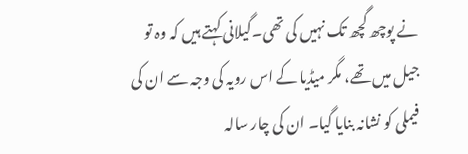نے پوچھ گچھ تک نہیں کی تھی۔گیلانی کہتے ہیں کہ وہ تو جیل میں تھے، مگر میڈیا کے اس رویہ کی وجہ سے ان کی فیملی کو نشانہ بنایا گیا۔ ان کی چار سالہ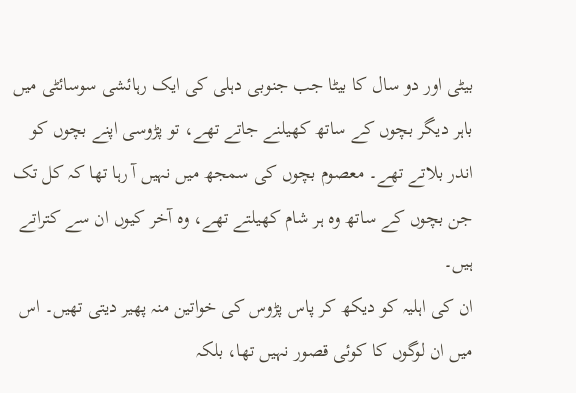بیٹی اور دو سال کا بیٹا جب جنوبی دہلی کی ایک رہائشی سوسائٹی میں باہر دیگر بچوں کے ساتھ کھیلنے جاتے تھے، تو پڑوسی اپنے بچوں کو اندر بلاتے تھے۔ معصوم بچوں کی سمجھ میں نہیں آ رہا تھا کہ کل تک جن بچوں کے ساتھ وہ ہر شام کھیلتے تھے، وہ آخر کیوں ان سے کتراتے ہیں۔
ان کی اہلیہ کو دیکھ کر پاس پڑوس کی خواتین منہ پھیر دیتی تھیں۔ اس میں ان لوگوں کا کوئی قصور نہیں تھا، بلکہ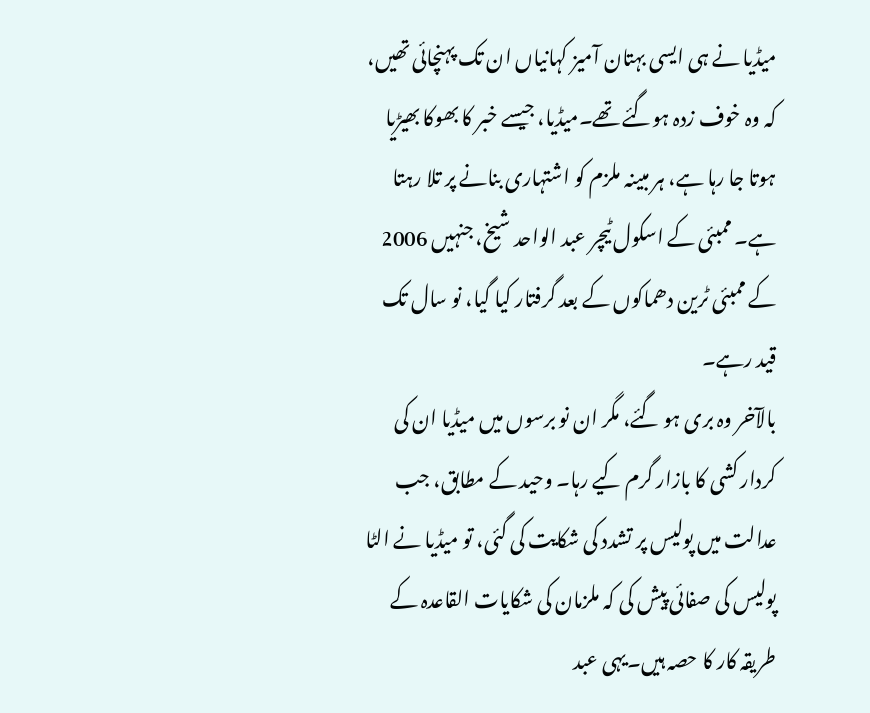میڈیا نے ہی ایسی بہتان آمیز کہانیاں ان تک پہنچائی تھیں، کہ وہ خوف زدہ ہوگئے تھے۔میڈیا، جیسے خبر کا بھوکا بھیڑیا ہوتا جا رہا ہے، ہر مبینہ ملزم کو اشتہاری بنانے پر تلا رہتا ہے۔ ممبئی کے اسکول ٹیچر عبد الواحد شیخ، جنہیں 2006 کے ممبئی ٹرین دھماکوں کے بعد گرفتار کیا گیا، نو سال تک قید رہے۔
بالآخر وہ بری ہو گئے، مگر ان نو برسوں میں میڈیا ان کی کردار کشی کا بازار گرم کیے رہا۔ وحید کے مطابق، جب عدالت میں پولیس پر تشدد کی شکایت کی گئی، تو میڈیا نے الٹا پولیس کی صفائی پیش کی کہ ملزمان کی شکایات القاعدہ کے طریقہ کار کا حصہ ہیں۔یہی عبد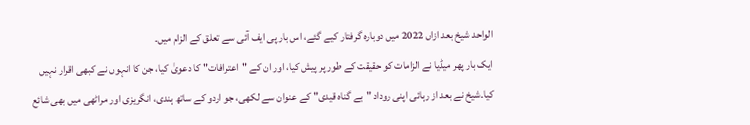الواحد شیخ بعد ازاں 2022 میں دوبارہ گرفتار کیے گئے، اس بار پی ایف آئی سے تعلق کے الزام میں۔
ایک بار پھر میڈیا نے الزامات کو حقیقت کے طور پر پیش کیا، اور ان کے "اعترافات" کا دعویٰ کیا، جن کا انہوں نے کبھی اقرار نہیں کیا۔شیخ نے بعد از رہائی اپنی روداد "بے گناہ قیدی" کے عنوان سے لکھی، جو اردو کے ساتھ ہندی، انگریزی اور مراٹھی میں بھی شائع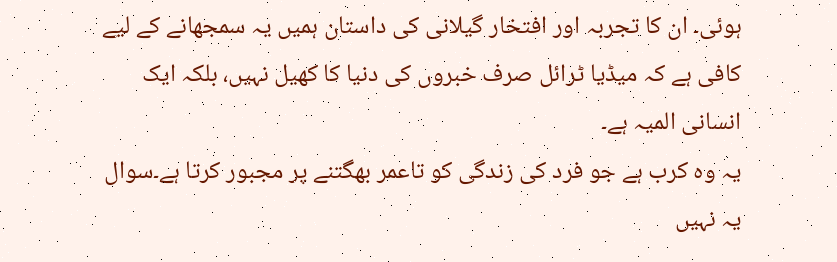ہوئی۔ ان کا تجربہ اور افتخار گیلانی کی داستان ہمیں یہ سمجھانے کے لیے کافی ہے کہ میڈیا ٹرائل صرف خبروں کی دنیا کا کھیل نہیں، بلکہ ایک انسانی المیہ ہے۔
یہ وہ کرب ہے جو فرد کی زندگی کو تاعمر بھگتنے پر مجبور کرتا ہے۔سوال یہ نہیں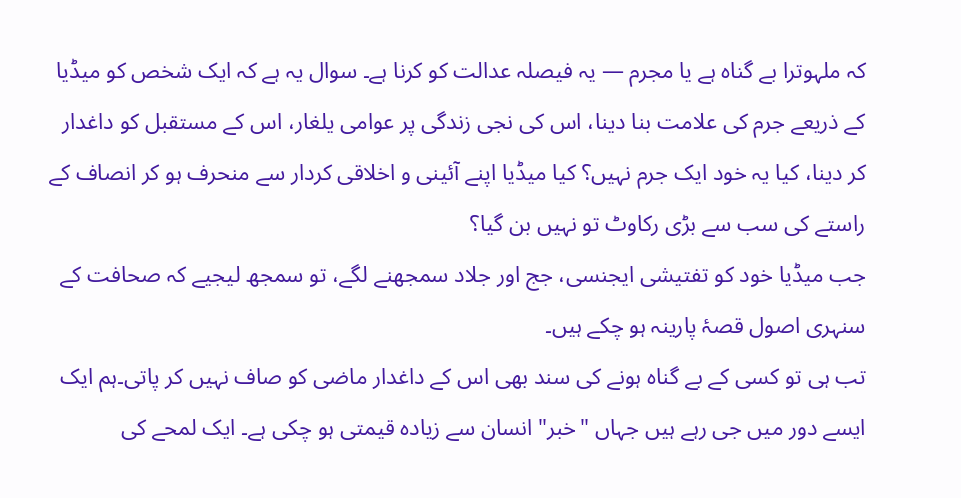کہ ملہوترا بے گناہ ہے یا مجرم — یہ فیصلہ عدالت کو کرنا ہے۔ سوال یہ ہے کہ ایک شخص کو میڈیا کے ذریعے جرم کی علامت بنا دینا، اس کی نجی زندگی پر عوامی یلغار، اس کے مستقبل کو داغدار کر دینا، کیا یہ خود ایک جرم نہیں؟ کیا میڈیا اپنے آئینی و اخلاقی کردار سے منحرف ہو کر انصاف کے راستے کی سب سے بڑی رکاوٹ تو نہیں بن گیا؟
جب میڈیا خود کو تفتیشی ایجنسی، جج اور جلاد سمجھنے لگے، تو سمجھ لیجیے کہ صحافت کے سنہری اصول قصۂ پارینہ ہو چکے ہیں۔
تب ہی تو کسی کے بے گناہ ہونے کی سند بھی اس کے داغدار ماضی کو صاف نہیں کر پاتی۔ہم ایک ایسے دور میں جی رہے ہیں جہاں "خبر" انسان سے زیادہ قیمتی ہو چکی ہے۔ ایک لمحے کی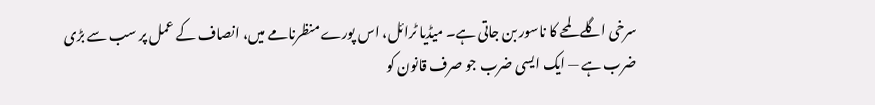سرخی اگلے لمحے کا ناسور بن جاتی ہے۔ میڈیا ٹرائل، اس پورے منظرنامے میں، انصاف کے عمل پر سب سے بڑی ضرب ہے — ایک ایسی ضرب جو صرف قانون کو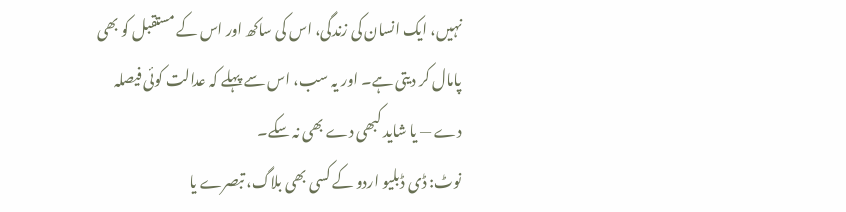نہیں، ایک انسان کی زندگی، اس کی ساکھ اور اس کے مستقبل کو بھی پامال کر دیتی ہے۔ اور یہ سب، اس سے پہلے کہ عدالت کوئی فیصلہ دے — یا شاید کبھی دے بھی نہ سکے۔
نوٹ: ڈی ڈبلیو اردو کے کسی بھی بلاگ، تبصرے یا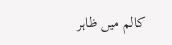کالم میں ظاہر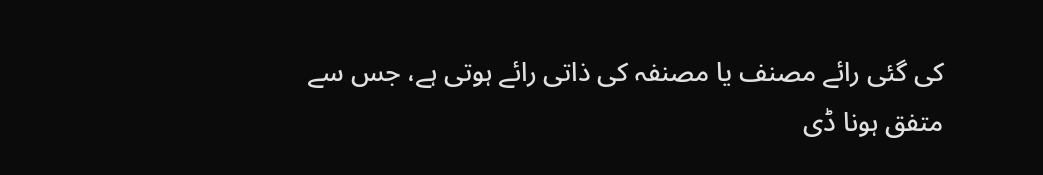کی گئی رائے مصنف یا مصنفہ کی ذاتی رائے ہوتی ہے، جس سے متفق ہونا ڈی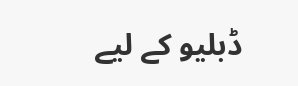ڈبلیو کے لیے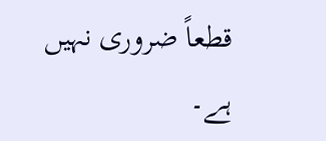قطعاً ضروری نہیں ہے۔